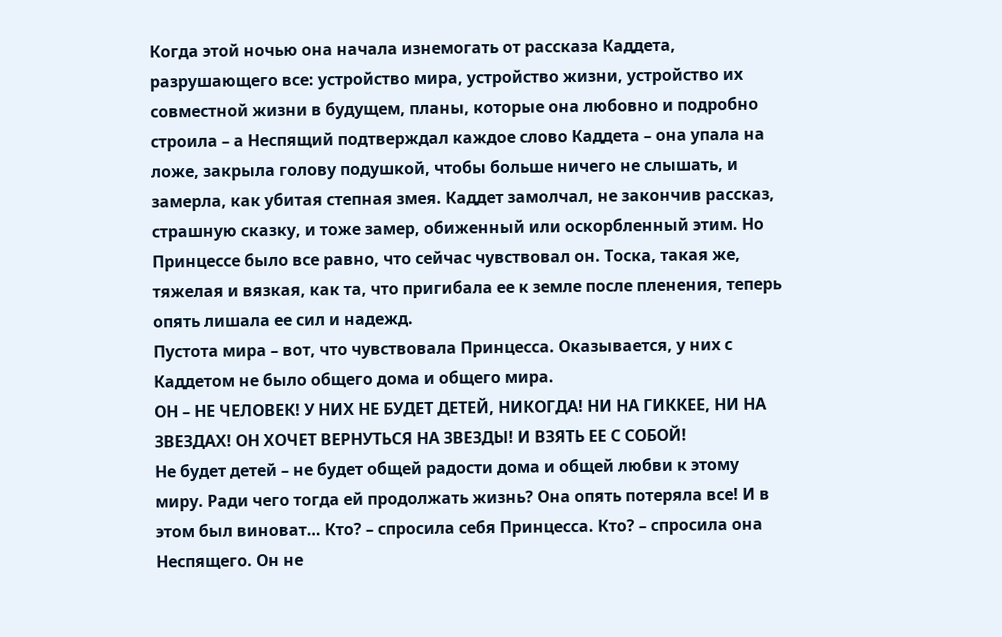Когда этой ночью она начала изнемогать от рассказа Каддета, разрушающего все: устройство мира, устройство жизни, устройство их совместной жизни в будущем, планы, которые она любовно и подробно строила – а Неспящий подтверждал каждое слово Каддета – она упала на ложе, закрыла голову подушкой, чтобы больше ничего не слышать, и замерла, как убитая степная змея. Каддет замолчал, не закончив рассказ, страшную сказку, и тоже замер, обиженный или оскорбленный этим. Но Принцессе было все равно, что сейчас чувствовал он. Тоска, такая же, тяжелая и вязкая, как та, что пригибала ее к земле после пленения, теперь опять лишала ее сил и надежд.
Пустота мира – вот, что чувствовала Принцесса. Оказывается, у них с Каддетом не было общего дома и общего мира.
ОН – НЕ ЧЕЛОВЕК! У НИХ НЕ БУДЕТ ДЕТЕЙ, НИКОГДА! НИ НА ГИККЕЕ, НИ НА ЗВЕЗДАХ! ОН ХОЧЕТ ВЕРНУТЬСЯ НА ЗВЕЗДЫ! И ВЗЯТЬ ЕЕ С СОБОЙ!
Не будет детей – не будет общей радости дома и общей любви к этому миру. Ради чего тогда ей продолжать жизнь? Она опять потеряла все! И в этом был виноват… Кто? – спросила себя Принцесса. Кто? – спросила она Неспящего. Он не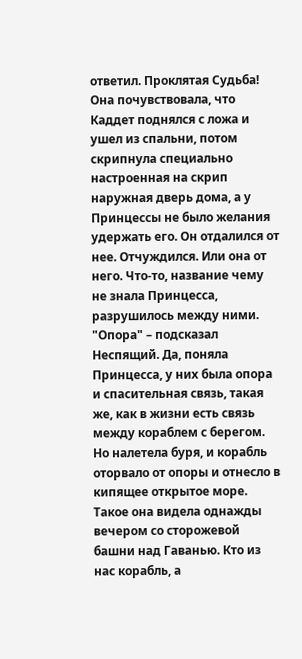ответил. Проклятая Судьба!
Она почувствовала, что Каддет поднялся с ложа и ушел из спальни, потом скрипнула специально настроенная на скрип наружная дверь дома, а у Принцессы не было желания удержать его. Он отдалился от нее. Отчуждился. Или она от него. Что-то, название чему не знала Принцесса, разрушилось между ними. "Опора" – подсказал Неспящий. Да, поняла Принцесса, у них была опора и спасительная связь, такая же, как в жизни есть связь между кораблем с берегом. Но налетела буря, и корабль оторвало от опоры и отнесло в кипящее открытое море. Такое она видела однажды вечером со сторожевой башни над Гаванью. Кто из нас корабль, а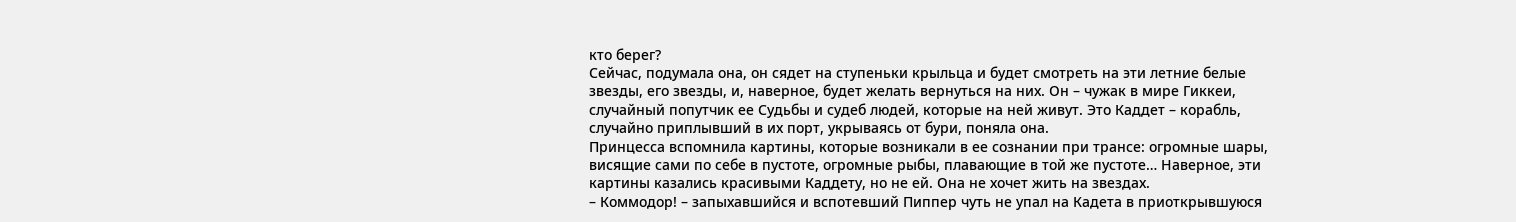кто берег?
Сейчас, подумала она, он сядет на ступеньки крыльца и будет смотреть на эти летние белые звезды, его звезды, и, наверное, будет желать вернуться на них. Он – чужак в мире Гиккеи, случайный попутчик ее Судьбы и судеб людей, которые на ней живут. Это Каддет – корабль, случайно приплывший в их порт, укрываясь от бури, поняла она.
Принцесса вспомнила картины, которые возникали в ее сознании при трансе: огромные шары, висящие сами по себе в пустоте, огромные рыбы, плавающие в той же пустоте… Наверное, эти картины казались красивыми Каддету, но не ей. Она не хочет жить на звездах.
– Коммодор! – запыхавшийся и вспотевший Пиппер чуть не упал на Кадета в приоткрывшуюся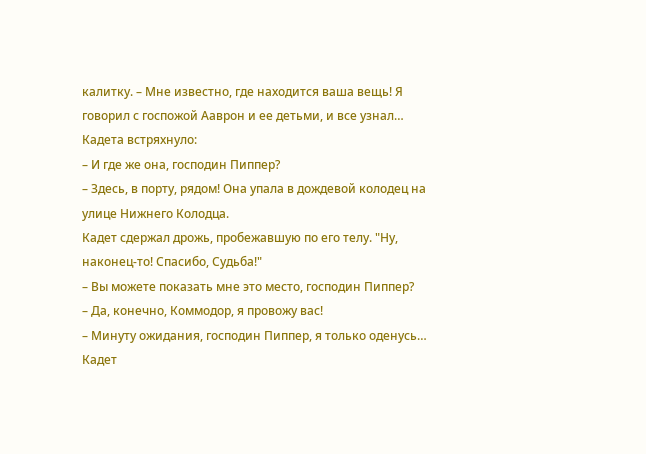калитку. – Мне известно, где находится ваша вещь! Я говорил с госпожой Ааврон и ее детьми, и все узнал…
Кадета встряхнуло:
– И где же она, господин Пиппер?
– Здесь, в порту, рядом! Она упала в дождевой колодец на улице Нижнего Колодца.
Кадет сдержал дрожь, пробежавшую по его телу. "Ну, наконец-то! Спасибо, Судьба!"
– Вы можете показать мне это место, господин Пиппер?
– Да, конечно, Коммодор, я провожу вас!
– Минуту ожидания, господин Пиппер, я только оденусь…
Кадет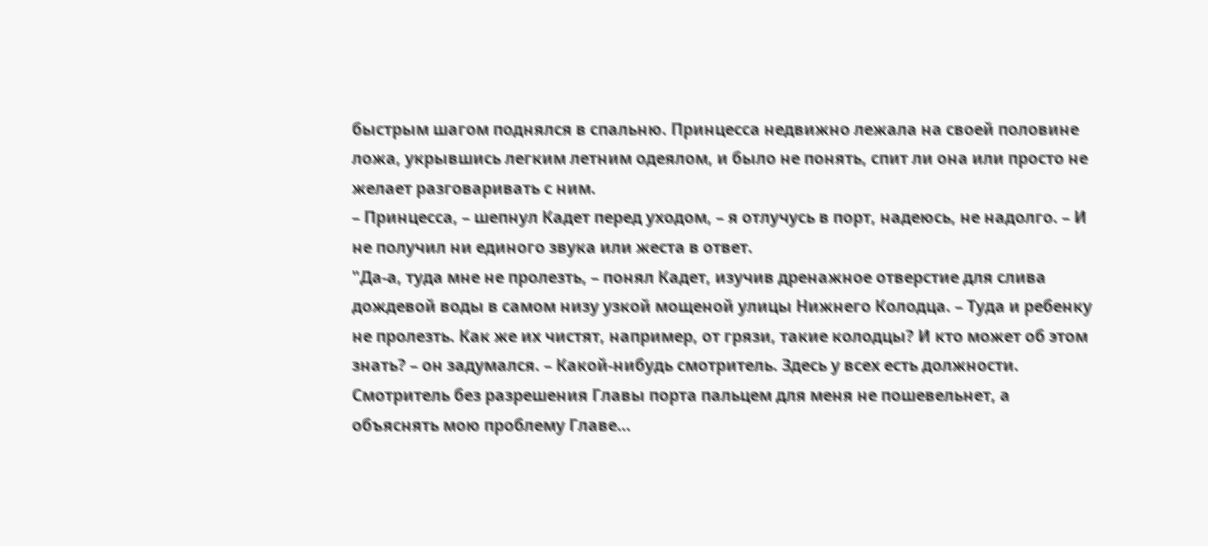быстрым шагом поднялся в спальню. Принцесса недвижно лежала на своей половине ложа, укрывшись легким летним одеялом, и было не понять, спит ли она или просто не желает разговаривать с ним.
– Принцесса, – шепнул Кадет перед уходом, – я отлучусь в порт, надеюсь, не надолго. – И не получил ни единого звука или жеста в ответ.
"Да-а, туда мне не пролезть, – понял Кадет, изучив дренажное отверстие для слива дождевой воды в самом низу узкой мощеной улицы Нижнего Колодца. – Туда и ребенку не пролезть. Как же их чистят, например, от грязи, такие колодцы? И кто может об этом знать? – он задумался. – Какой-нибудь смотритель. Здесь у всех есть должности. Смотритель без разрешения Главы порта пальцем для меня не пошевельнет, а объяснять мою проблему Главе…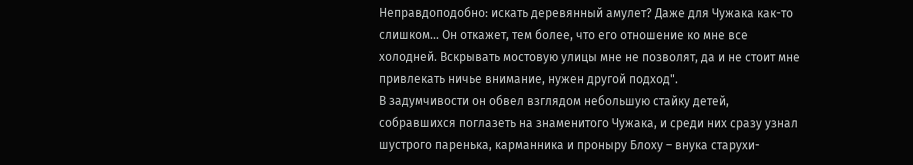Неправдоподобно: искать деревянный амулет? Даже для Чужака как-то слишком… Он откажет, тем более, что его отношение ко мне все холодней. Вскрывать мостовую улицы мне не позволят, да и не стоит мне привлекать ничье внимание, нужен другой подход".
В задумчивости он обвел взглядом небольшую стайку детей, собравшихся поглазеть на знаменитого Чужака, и среди них сразу узнал шустрого паренька, карманника и проныру Блоху – внука старухи-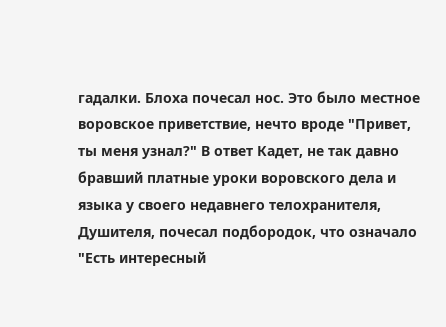гадалки. Блоха почесал нос. Это было местное воровское приветствие, нечто вроде "Привет, ты меня узнал?" В ответ Кадет, не так давно бравший платные уроки воровского дела и языка у своего недавнего телохранителя, Душителя, почесал подбородок, что означало "Есть интересный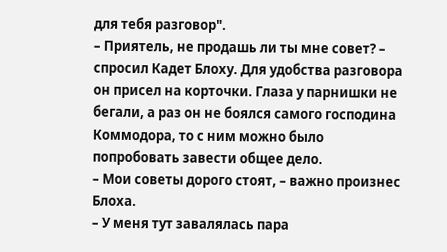для тебя разговор".
– Приятель, не продашь ли ты мне совет? – спросил Кадет Блоху. Для удобства разговора он присел на корточки. Глаза у парнишки не бегали, а раз он не боялся самого господина Коммодора, то с ним можно было попробовать завести общее дело.
– Мои советы дорого стоят, – важно произнес Блоха.
– У меня тут завалялась пара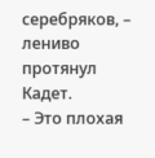серебряков, – лениво протянул Кадет.
– Это плохая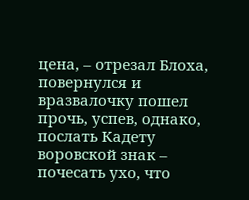цена, – отрезал Блоха, повернулся и вразвалочку пошел прочь, успев, однако, послать Кадету воровской знак – почесать ухо, что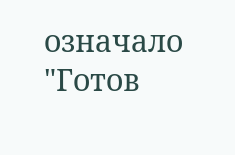означало "Готов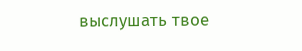выслушать твое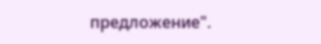предложение".